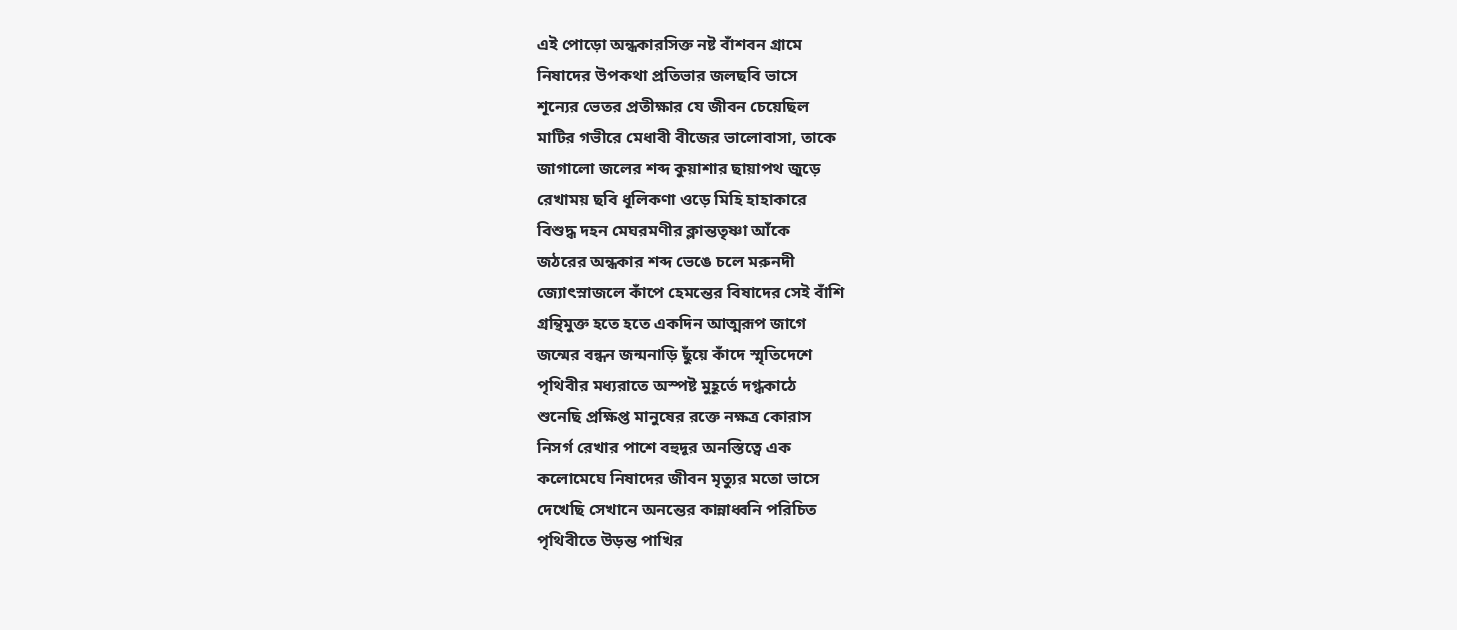এই পোড়ো অন্ধকারসিক্ত নষ্ট বাঁশবন গ্রামে
নিষাদের উপকথা প্রতিভার জলছবি ভাসে
শূন্যের ভেতর প্রতীক্ষার যে জীবন চেয়েছিল
মাটির গভীরে মেধাবী বীজের ভালোবাসা, তাকে
জাগালো জলের শব্দ কুয়াশার ছায়াপথ জুড়ে
রেখাময় ছবি ধূলিকণা ওড়ে মিহি হাহাকারে
বিশুদ্ধ দহন মেঘরমণীর ক্লান্ততৃষ্ণা আঁকে
জঠরের অন্ধকার শব্দ ভেঙে চলে মরুনদী
জ্যোৎস্নাজলে কাঁপে হেমন্তের বিষাদের সেই বাঁশি
গ্রন্থিমুক্ত হতে হতে একদিন আত্মরূপ জাগে
জন্মের বন্ধন জন্মনাড়ি ছুঁয়ে কাঁদে স্মৃতিদেশে
পৃথিবীর মধ্যরাতে অস্পষ্ট মুহূর্তে দগ্ধকাঠে
শুনেছি প্রক্ষিপ্ত মানুষের রক্তে নক্ষত্র কোরাস
নিসর্গ রেখার পাশে বহুদূর অনস্তিত্বে এক
কলোমেঘে নিষাদের জীবন মৃত্যুর মতো ভাসে
দেখেছি সেখানে অনন্তের কান্নাধ্বনি পরিচিত
পৃথিবীতে উড়ন্ত পাখির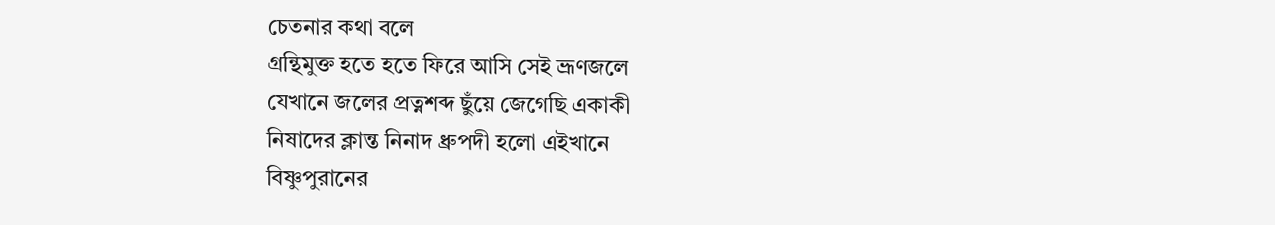চেতনার কথা বলে
গ্রন্থিমুক্ত হতে হতে ফিরে আসি সেই ভ্রূণজলে
যেখানে জলের প্রত্নশব্দ ছুঁয়ে জেগেছি একাকী
নিষাদের ক্লান্ত নিনাদ ধ্রুপদী হলো এইখানে
বিষ্ণুপুরানের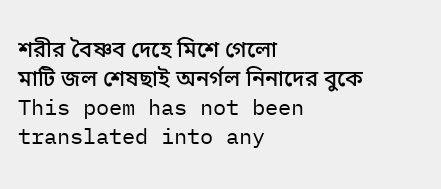শরীর বৈষ্ণব দেহে মিশে গেলো
মাটি জল শেষছাই অনর্গল নিনাদের বুকে
This poem has not been translated into any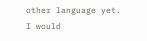other language yet.
I would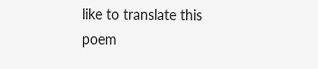like to translate this poem